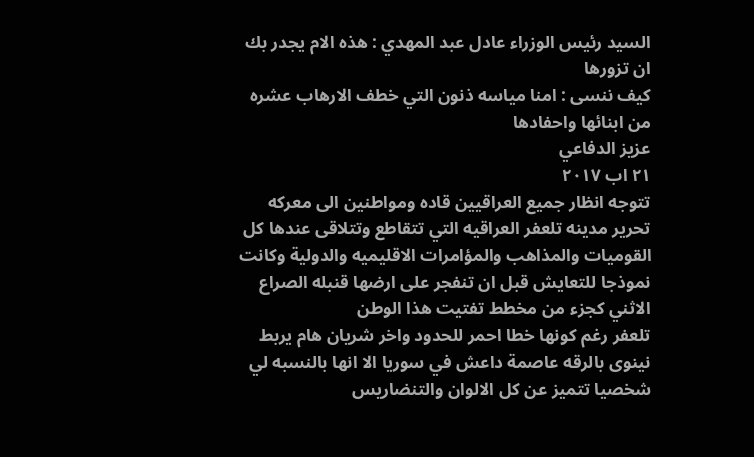السيد رئيس الوزراء عادل عبد المهدي : هذه الام يجدر بك ان تزورها
كيف ننسى : امنا مياسه ذنون التي خطف الارهاب عشره من ابنائها واحفادها
عزيز الدفاعي
٢١ اب ٢٠١٧
تتوجه انظار جميع العراقيين قاده ومواطنين الى معركه تحرير مدينه تلعفر العراقيه التي تتقاطع وتتلاقى عندها كل القوميات والمذاهب والمؤامرات الاقليميه والدولية وكانت نموذجا للتعايش قبل ان تنفجر على ارضها قنبله الصراع الاثني كجزء من مخطط تفتيت هذا الوطن
تلعفر رغم كونها خطا احمر للحدود واخر شريان هام يربط نينوى بالرقه عاصمة داعش في سوريا الا انها بالنسبه لي شخصيا تتميز عن كل الالوان والتنضاريس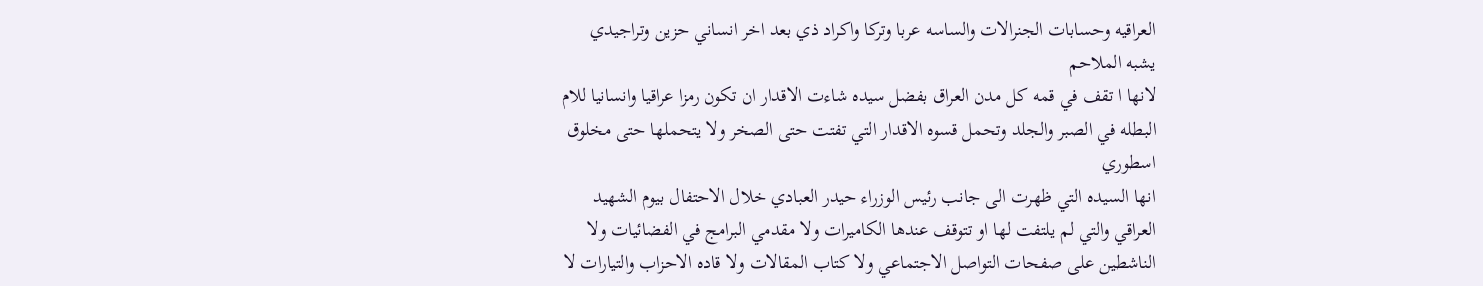العراقيه وحسابات الجنرالات والساسه عربا وتركا واكراد ذي بعد اخر انساني حزين وتراجيدي يشبه الملاحم
لانها ا تقف في قمه كل مدن العراق بفضل سيده شاءت الاقدار ان تكون رمزا عراقيا وانسانيا للام البطله في الصبر والجلد وتحمل قسوه الاقدار التي تفتت حتى الصخر ولا يتحملها حتى مخلوق اسطوري
انها السيده التي ظهرت الى جانب رئيس الوزراء حيدر العبادي خلال الاحتفال بيوم الشهيد العراقي والتي لم يلتفت لها او تتوقف عندها الكاميرات ولا مقدمي البرامج في الفضائيات ولا الناشطين على صفحات التواصل الاجتماعي ولا كتاب المقالات ولا قاده الاحزاب والتيارات لا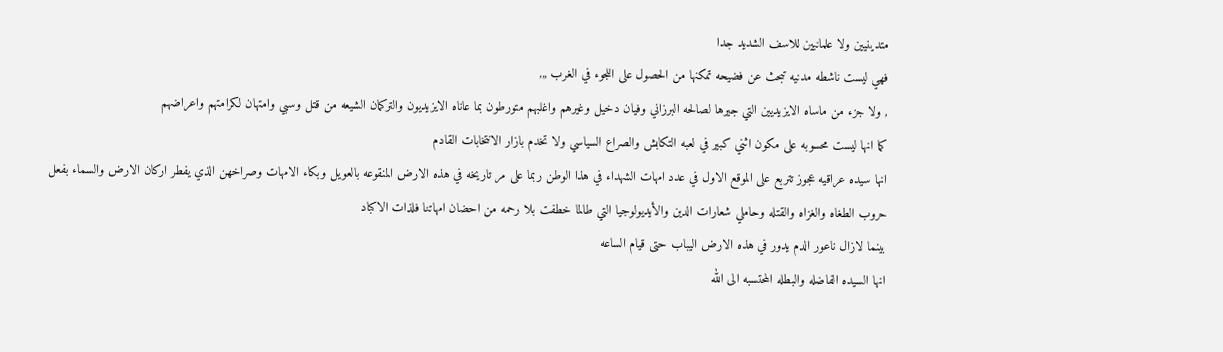متدينيين ولا علمانيين للاسف الشديد جدا
فهي ليست ناشطه مدنيه تبحث عن فضيحه تمكنها من الحصول على اللجوء في الغرب ,,,
, ولا جزء من ماساه الايزيديين التي جيرها لصالحه البرزاني وفيان دخيل وغيرهم واغلبهم متورطون بما عاناه الايزيديون والتركمان الشيعه من قتل وسبي وامتهان لكرامتهم واعراضهم
كما انها ليست محسوبه على مكون اثني كبير في لعبه التكابش والصراع السياسي ولا تخدم بازار الانتخابات القادم
انها سيده عراقيه عجوز تتربع على الموقع الاول في عدد امهات الشهداء في هذا الوطن ربما على مر تاريخه في هذه الارض المنقوعه بالعويل وبكاء الامهات وصراخهن الذي يفطر اركان الارض والسماء بفعل حروب الطغاه والغزاه والقتله وحاملي شعارات الدين والأيديولوجيا التي طالما خطفت بلا رحمه من احضان امهاتنا فلذات الاكباد
بينما لازال ناعور الدم يدور في هذه الارض اليباب حتى قيام الساعه
انها السيده الفاضله والبطله المحتسبه الى الله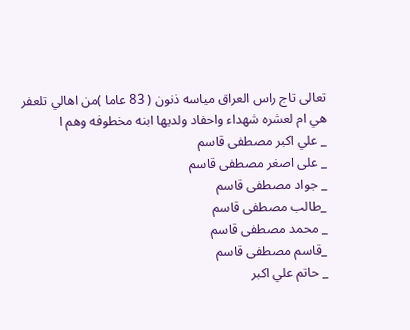تعالى تاج راس العراق مياسه ذنون ( 83 عاما )من اهالي تلعفر
هي ام لعشره شهداء واحفاد ولديها ابنه مخطوفه وهم ا
_ علي اكبر مصطفى قاسم
_ على اصغر مصطفى قاسم
_ جواد مصطفى قاسم
_طالب مصطفى قاسم
_ محمد مصطفى قاسم
_قاسم مصطفى قاسم
_ حاتم علي اكبر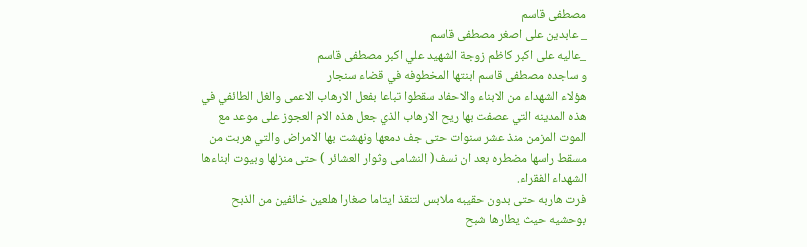مصطفى قاسم
_ عابدين على اصغر مصطفى قاسم
_عاليه على اكبر كاظم زوجة الشهيد علي اكبر مصطفى قاسم
و ساجده مصطفى قاسم ابنتها المخطوفه في قضاء سنجار
هؤلاء الشهداء من الابناء والاحفاد سقطوا تباعا بفعل الارهاب الاعمى والغل الطائفي في هذه المدينه التي عصفت بها ريح الارهاب الذي جعل هذه الام العجوز على موعد مع الموت المزمن منذ عشر سنوات حتى جف دمعها ونهشت بها الامراض والتي هربت من مسقط راسها مضطره بعد ان نسف( النشامى وثوار العشائر ) حتى منزلها وبيوت ابناءها الشهداء الفقراء.
فرت هاربه حتى بدون حقيبه ملابس لتنقذ ايتاما صغارا هلعين خائفين من الذبح بوحشيه حيث يطارها شبح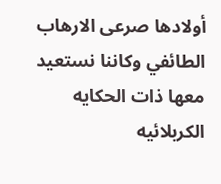أولادها صرعى الارهاب الطائفي وكاننا نستعيد معها ذات الحكايه الكربلائيه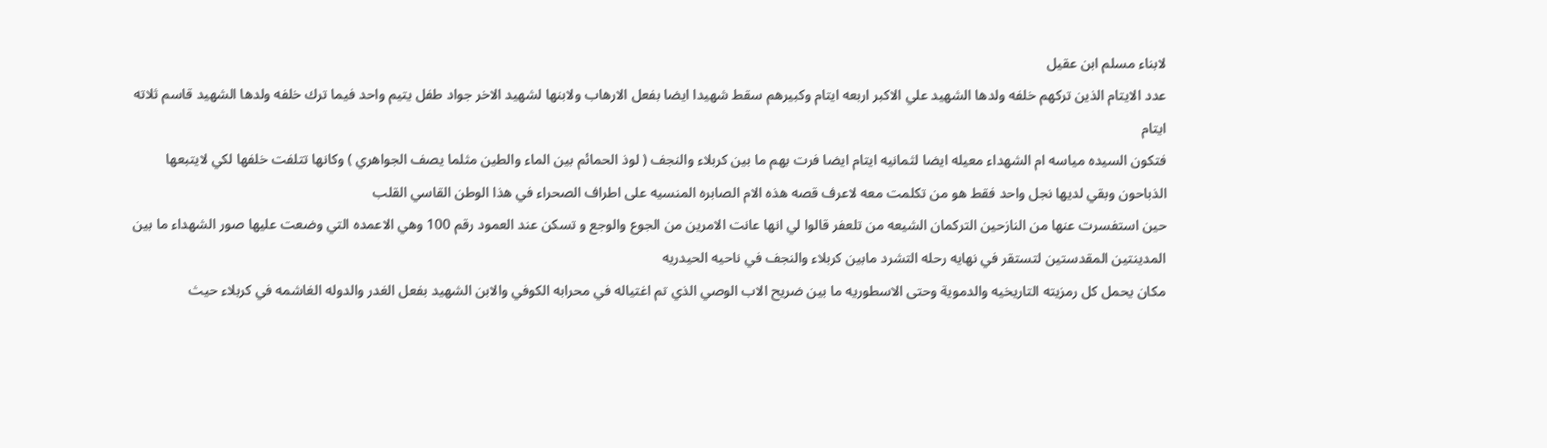لابناء مسلم ابن عقيل
عدد الايتام الذين تركهم خلفه ولدها الشهيد علي الاكبر اربعه ايتام وكبيرهم سقط شهيدا ايضا بفعل الارهاب ولابنها لشهيد الاخر جواد طفل يتيم واحد فيما ترك خلفه ولدها الشهيد قاسم ثلاته ايتام
فتكون السيده مياسه ام الشهداء معيله ايضا لثمانيه ايتام ايضا فرت بهم ما بين كربلاء والنجف ( لوذ الحمائم بين الماء والطين مثلما يصف الجواهري ) وكانها تتلفت خلفها لكي لايتبعها الذباحون وبقي لديها نجل واحد فقط هو من تكلمت معه لاعرف قصه هذه الام الصابره المنسيه على اطراف الصحراء في هذا الوطن القاسي القلب
حين استفسرت عنها من النازحين التركمان الشيعه من تلعفر قالوا لي انها عانت الامرين من الجوع والوجع و تسكن عند العمود رقم 100 وهي الاعمده التي وضعت عليها صور الشهداء ما بين المدينتين المقدستين لتستقر في نهايه رحله التشرد مابين كربلاء والنجف في ناحيه الحيدريه
مكان يحمل كل رمزيته التاريخيه والدموية وحتى الاسطوريه ما بين ضريح الاب الوصي الذي تم اغتياله في محرابه الكوفي والابن الشهيد بفعل الغدر والدوله الغاشمه في كربلاء حيث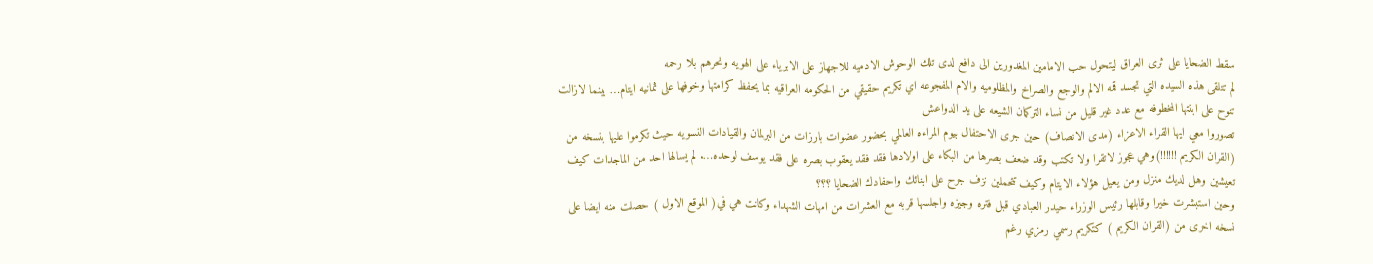سقط الضحايا على ثرى العراق ليتحول حب الامامين المغدورين الى دافع لدى تلك الوحوش الادميه للاجهاز على الابرياء على الهويه ونحرهم بلا رحمه
لم تتلقى هذه السيده التي تجسد قمه الالم والوجع والصراخ والمظلوميه والام المفجوعه اي تكريم حقيقي من الحكومه العراقيه بما يحفظ كرامتها وخوفها على ثمانيه ايتام… بينما لازالت تنوح على ابنتها المخطوفه مع عدد غير قليل من نساء التركمان الشيعه على يد الدواعش
تصوروا معي ايها القراء الاعزاء (مدى الانصاف) حين جرى الاحتفال بيوم المراءه العالمي بحضور عضوات بارزات من البرلمان والقيادات النسويه حيث تكرموا عليها بنسخه من (القران الكريم !!!!!!)وهي عجوز لاتقرا ولا تكتب وقد ضعف بصرها من البكاء على اولادها فقد فقد يعقوب بصره على فقد يوسف لوحده…. لم يسالها احد من الماجدات كيف تعيشين وهل لديك منزل ومن يعيل هؤلاء الايتام وكيف تتحملين نزف جرح على ابنائك واحفادك الضحايا ؟؟؟
وحين استبشرت خيرا وقابلها رئيس الوزراء حيدر العبادي قبل فتره وجيزه واجلسها قربه مع العشرات من امهات الشهداء وكانت هي في( الموقع الاول ) حصلت منه ايضا على نسخه اخرى من (القران الكريم ) كتكريم رسمي رمزي رغم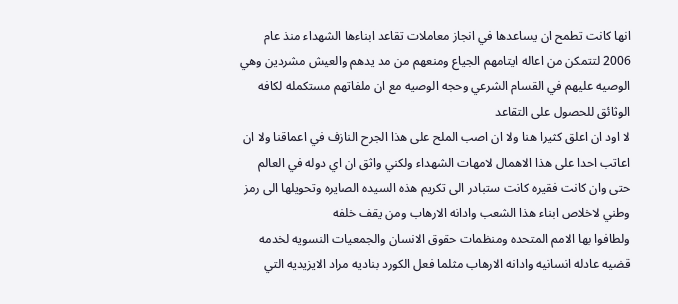انها كانت تطمح ان يساعدها في انجاز معاملات تقاعد ابناءها الشهداء منذ عام 2006 لتتمكن من اعاله ايتامهم الجياع ومنعهم من مد يدهم والعيش مشردين وهي الوصيه عليهم في القسام الشرعي وحجه الوصيه مع ان ملفاتهم مستكمله لكافه الوثائق للحصول على التقاعد
لا اود ان اعلق كثيرا هنا ولا ان اصب الملح على هذا الجرح النازف في اعماقنا ولا ان اعاتب احدا على هذا الاهمال لامهات الشهداء ولكني واثق ان اي دوله في العالم حتى وان كانت فقيره كانت ستبادر الى تكريم هذه السيده الصايره وتحويلها الى رمز وطني لاخلاص ابناء هذا الشعب وادانه الارهاب ومن يقف خلفه
ولطافوا بها الامم المتحده ومنظمات حقوق الانسان والجمعيات النسويه لخدمه قضيه عادله انسانيه وادانه الارهاب مثلما فعل الكورد بناديه مراد الايزيديه التي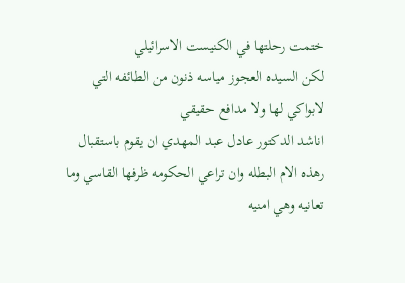ختمت رحلتها في الكنيست الاسرائيلي
لكن السيده العجوز مياسه ذنون من الطائفه التي لابواكي لها ولا مدافع حقيقي
اناشد الدكتور عادل عبد المهدي ان يقوم باستقبال رهذه الام البطله وان تراعي الحكومه ظرفها القاسي وما تعانيه وهي امنيه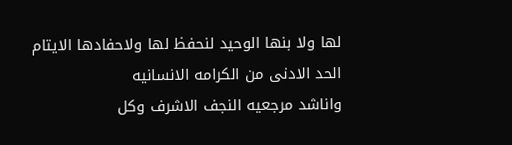لها ولا بنها الوحيد لنحفظ لها ولاحفادها الايتام الحد الادنى من الكرامه الانسانيه
واناشد مرجعيه النجف الاشرف وكل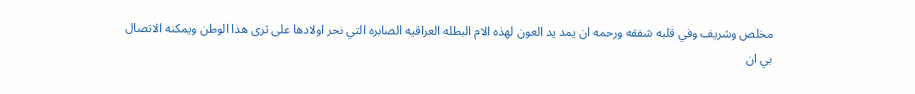مخلص وشريف وفي قلبه شفقه ورحمه ان يمد يد العون لهذه الام البطله العراقيه الصابره التي نحر اولادها على ثرى هذا الوطن ويمكنه الاتصال بي ان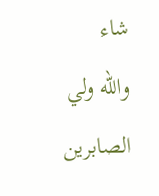شاء
والله ولي الصابرين